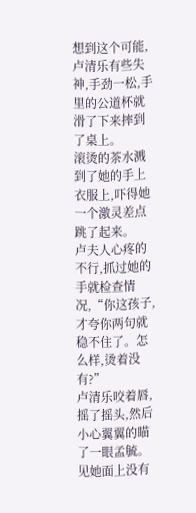想到这个可能,卢清乐有些失神,手劲一松,手里的公道杯就滑了下来摔到了桌上。
滚烫的茶水溅到了她的手上衣服上,吓得她一个激灵差点跳了起来。
卢夫人心疼的不行,抓过她的手就检查情况,“你这孩子,才夸你两句就稳不住了。怎么样,烫着没有?”
卢清乐咬着唇,摇了摇头,然后小心翼翼的瞄了一眼孟毓。
见她面上没有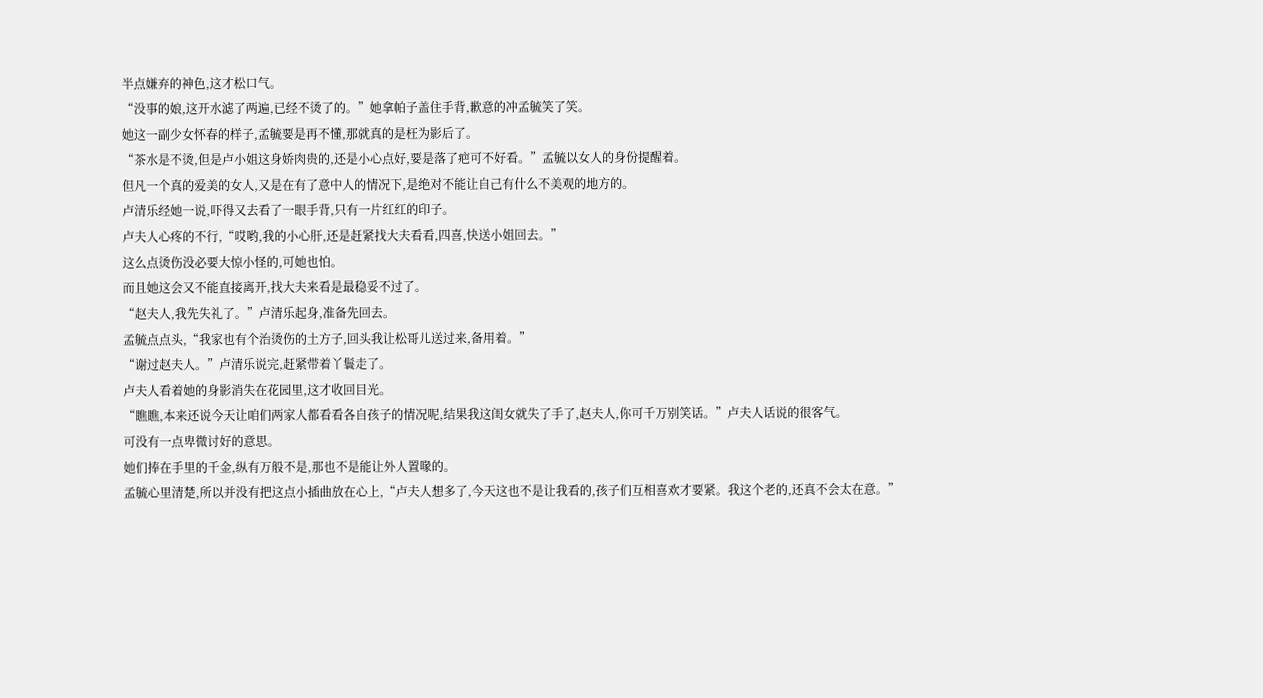半点嫌弃的神色,这才松口气。
“没事的娘,这开水滤了两遍,已经不烫了的。”她拿帕子盖住手背,歉意的冲孟毓笑了笑。
她这一副少女怀春的样子,孟毓要是再不懂,那就真的是枉为影后了。
“茶水是不烫,但是卢小姐这身娇肉贵的,还是小心点好,要是落了疤可不好看。”孟毓以女人的身份提醒着。
但凡一个真的爱美的女人,又是在有了意中人的情况下,是绝对不能让自己有什么不美观的地方的。
卢清乐经她一说,吓得又去看了一眼手背,只有一片红红的印子。
卢夫人心疼的不行,“哎哟,我的小心肝,还是赶紧找大夫看看,四喜,快送小姐回去。”
这么点烫伤没必要大惊小怪的,可她也怕。
而且她这会又不能直接离开,找大夫来看是最稳妥不过了。
“赵夫人,我先失礼了。”卢清乐起身,准备先回去。
孟毓点点头,“我家也有个治烫伤的土方子,回头我让松哥儿送过来,备用着。”
“谢过赵夫人。”卢清乐说完,赶紧带着丫鬟走了。
卢夫人看着她的身影消失在花园里,这才收回目光。
“瞧瞧,本来还说今天让咱们两家人都看看各自孩子的情况呢,结果我这闺女就失了手了,赵夫人,你可千万别笑话。”卢夫人话说的很客气。
可没有一点卑微讨好的意思。
她们捧在手里的千金,纵有万般不是,那也不是能让外人置喙的。
孟毓心里清楚,所以并没有把这点小插曲放在心上,“卢夫人想多了,今天这也不是让我看的,孩子们互相喜欢才要紧。我这个老的,还真不会太在意。”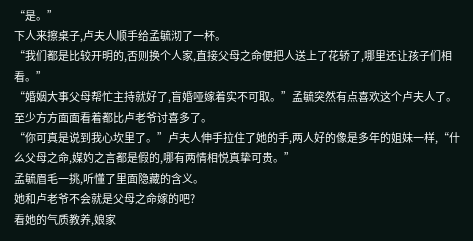“是。”
下人来擦桌子,卢夫人顺手给孟毓沏了一杯。
“我们都是比较开明的,否则换个人家,直接父母之命便把人送上了花轿了,哪里还让孩子们相看。”
“婚姻大事父母帮忙主持就好了,盲婚哑嫁着实不可取。”孟毓突然有点喜欢这个卢夫人了。
至少方方面面看着都比卢老爷讨喜多了。
“你可真是说到我心坎里了。”卢夫人伸手拉住了她的手,两人好的像是多年的姐妹一样,“什么父母之命,媒妁之言都是假的,哪有两情相悦真挚可贵。”
孟毓眉毛一挑,听懂了里面隐藏的含义。
她和卢老爷不会就是父母之命嫁的吧?
看她的气质教养,娘家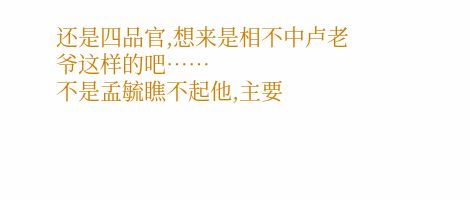还是四品官,想来是相不中卢老爷这样的吧……
不是孟毓瞧不起他,主要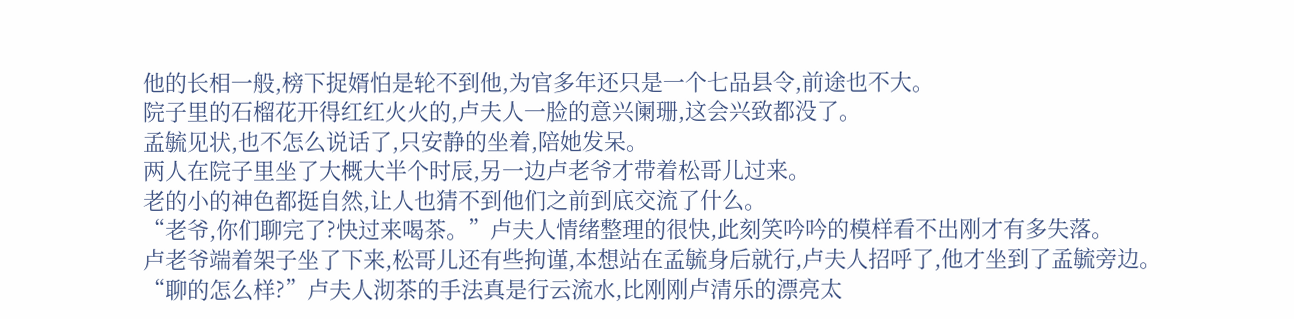他的长相一般,榜下捉婿怕是轮不到他,为官多年还只是一个七品县令,前途也不大。
院子里的石榴花开得红红火火的,卢夫人一脸的意兴阑珊,这会兴致都没了。
孟毓见状,也不怎么说话了,只安静的坐着,陪她发呆。
两人在院子里坐了大概大半个时辰,另一边卢老爷才带着松哥儿过来。
老的小的神色都挺自然,让人也猜不到他们之前到底交流了什么。
“老爷,你们聊完了?快过来喝茶。”卢夫人情绪整理的很快,此刻笑吟吟的模样看不出刚才有多失落。
卢老爷端着架子坐了下来,松哥儿还有些拘谨,本想站在孟毓身后就行,卢夫人招呼了,他才坐到了孟毓旁边。“聊的怎么样?”卢夫人沏茶的手法真是行云流水,比刚刚卢清乐的漂亮太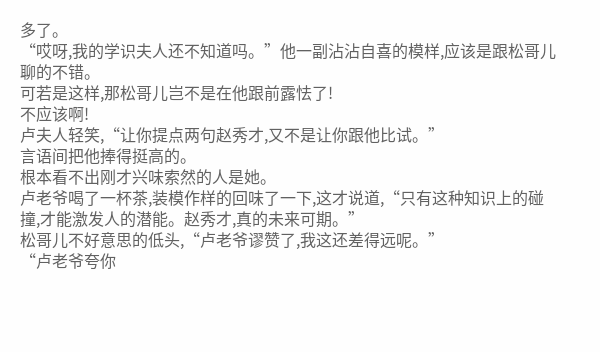多了。
“哎呀,我的学识夫人还不知道吗。”他一副沾沾自喜的模样,应该是跟松哥儿聊的不错。
可若是这样,那松哥儿岂不是在他跟前露怯了!
不应该啊!
卢夫人轻笑,“让你提点两句赵秀才,又不是让你跟他比试。”
言语间把他捧得挺高的。
根本看不出刚才兴味索然的人是她。
卢老爷喝了一杯茶,装模作样的回味了一下,这才说道,“只有这种知识上的碰撞,才能激发人的潜能。赵秀才,真的未来可期。”
松哥儿不好意思的低头,“卢老爷谬赞了,我这还差得远呢。”
“卢老爷夸你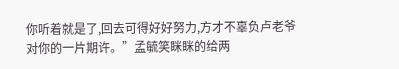你听着就是了,回去可得好好努力,方才不辜负卢老爷对你的一片期许。”孟毓笑眯眯的给两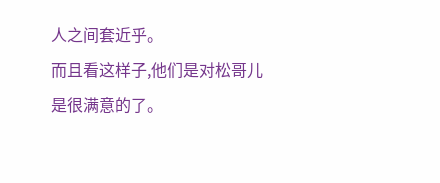人之间套近乎。
而且看这样子,他们是对松哥儿是很满意的了。